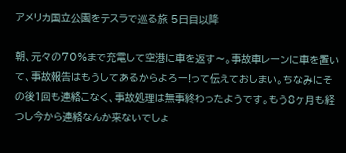アメリカ国立公園をテスラで巡る旅 5日目以降

朝、元々の70%まで充電して空港に車を返す〜。事故車レーンに車を置いて、事故報告はもうしてあるからよろー!って伝えておしまい。ちなみにその後1回も連絡こなく、事故処理は無事終わったようです。もう8ヶ月も経つし今から連絡なんか来ないでしょ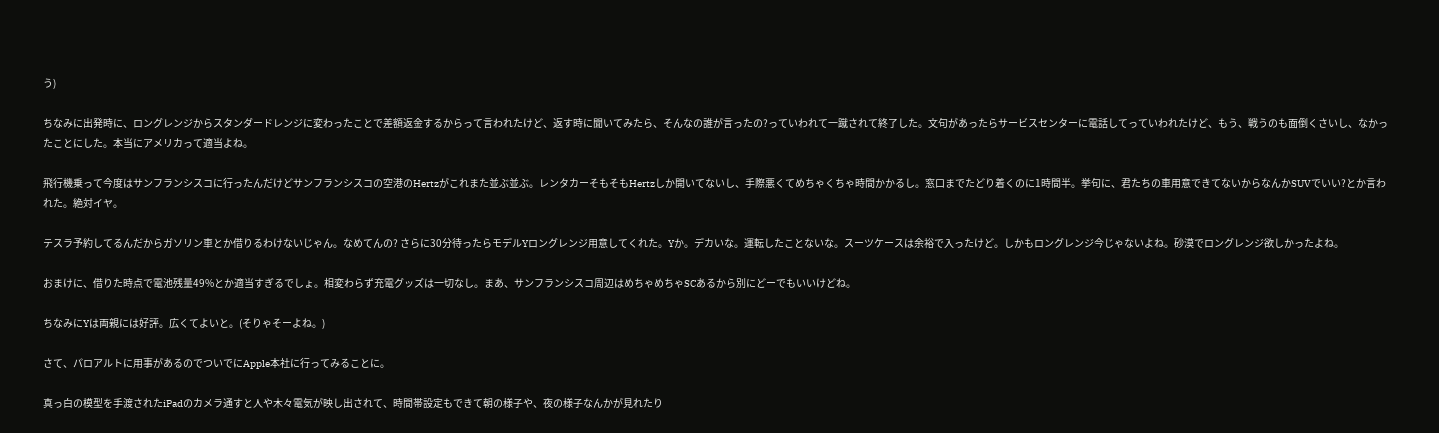う)

ちなみに出発時に、ロングレンジからスタンダードレンジに変わったことで差額返金するからって言われたけど、返す時に聞いてみたら、そんなの誰が言ったの?っていわれて一蹴されて終了した。文句があったらサービスセンターに電話してっていわれたけど、もう、戦うのも面倒くさいし、なかったことにした。本当にアメリカって適当よね。

飛行機乗って今度はサンフランシスコに行ったんだけどサンフランシスコの空港のHertzがこれまた並ぶ並ぶ。レンタカーそもそもHertzしか開いてないし、手際悪くてめちゃくちゃ時間かかるし。窓口までたどり着くのに1時間半。挙句に、君たちの車用意できてないからなんかSUVでいい?とか言われた。絶対イヤ。

テスラ予約してるんだからガソリン車とか借りるわけないじゃん。なめてんの? さらに30分待ったらモデルYロングレンジ用意してくれた。Yか。デカいな。運転したことないな。スーツケースは余裕で入ったけど。しかもロングレンジ今じゃないよね。砂漠でロングレンジ欲しかったよね。

おまけに、借りた時点で電池残量49%とか適当すぎるでしょ。相変わらず充電グッズは一切なし。まあ、サンフランシスコ周辺はめちゃめちゃSCあるから別にどーでもいいけどね。

ちなみにYは両親には好評。広くてよいと。(そりゃそーよね。)

さて、パロアルトに用事があるのでついでにApple本社に行ってみることに。

真っ白の模型を手渡されたiPadのカメラ通すと人や木々電気が映し出されて、時間帯設定もできて朝の様子や、夜の様子なんかが見れたり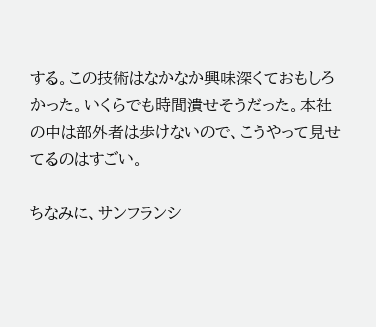する。この技術はなかなか興味深くておもしろかった。いくらでも時間潰せそうだった。本社の中は部外者は歩けないので、こうやって見せてるのはすごい。

ちなみに、サンフランシ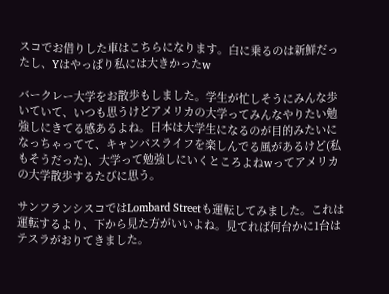スコでお借りした車はこちらになります。白に乗るのは新鮮だったし、Yはやっぱり私には大きかったw

バークレー大学をお散歩もしました。学生が忙しそうにみんな歩いていて、いつも思うけどアメリカの大学ってみんなやりたい勉強しにきてる感あるよね。日本は大学生になるのが目的みたいになっちゃってて、キャンパスライフを楽しんでる風があるけど(私もそうだった)、大学って勉強しにいくところよねwってアメリカの大学散歩するたびに思う。

サンフランシスコではLombard Streetも運転してみました。これは運転するより、下から見た方がいいよね。見てれば何台かに1台はテスラがおりてきました。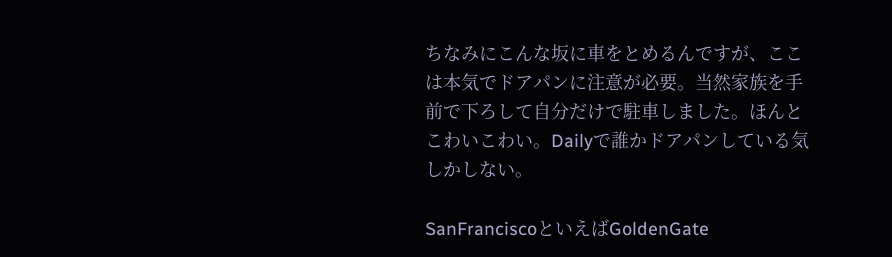ちなみにこんな坂に車をとめるんですが、ここは本気でドアパンに注意が必要。当然家族を手前で下ろして自分だけで駐車しました。ほんとこわいこわい。Dailyで誰かドアパンしている気しかしない。

SanFranciscoといえばGoldenGate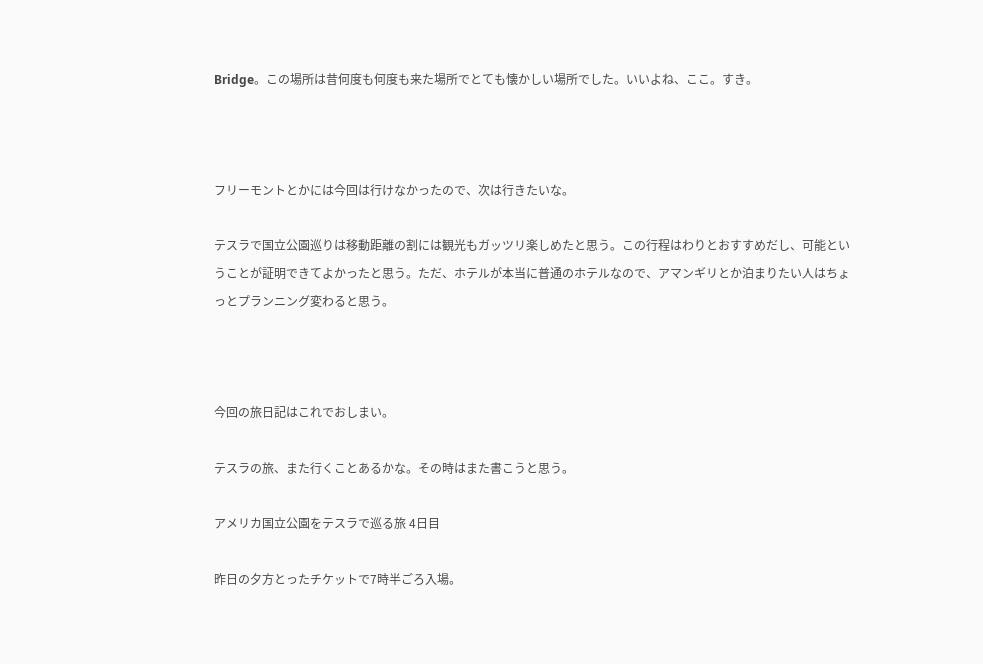Bridge。この場所は昔何度も何度も来た場所でとても懐かしい場所でした。いいよね、ここ。すき。



フリーモントとかには今回は行けなかったので、次は行きたいな。

テスラで国立公園巡りは移動距離の割には観光もガッツリ楽しめたと思う。この行程はわりとおすすめだし、可能ということが証明できてよかったと思う。ただ、ホテルが本当に普通のホテルなので、アマンギリとか泊まりたい人はちょっとプランニング変わると思う。



今回の旅日記はこれでおしまい。

テスラの旅、また行くことあるかな。その時はまた書こうと思う。

アメリカ国立公園をテスラで巡る旅 4日目

昨日の夕方とったチケットで7時半ごろ入場。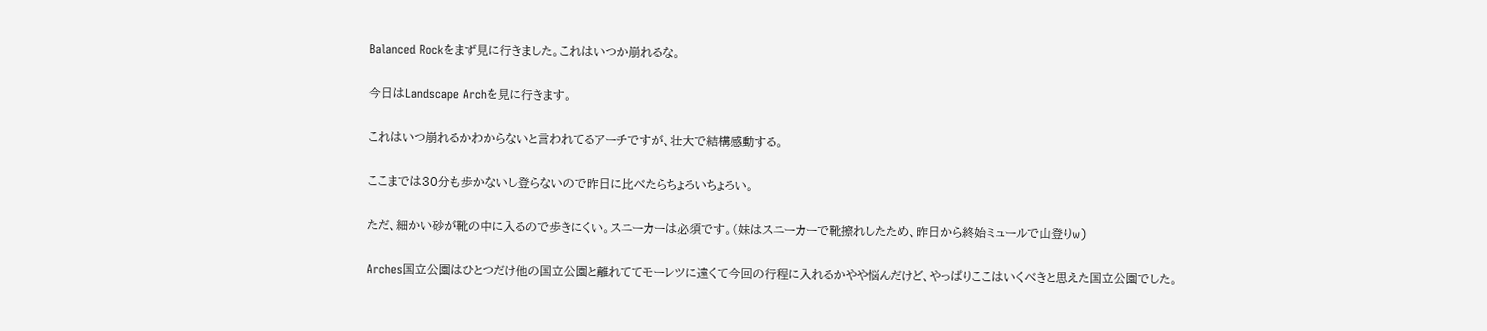Balanced Rockをまず見に行きました。これはいつか崩れるな。

今日はLandscape Archを見に行きます。

これはいつ崩れるかわからないと言われてるアーチですが、壮大で結構感動する。

ここまでは30分も歩かないし登らないので昨日に比べたらちょろいちょろい。

ただ、細かい砂が靴の中に入るので歩きにくい。スニーカーは必須です。(妹はスニーカーで靴擦れしたため、昨日から終始ミュールで山登りw)

Arches国立公園はひとつだけ他の国立公園と離れててモーレツに遠くて今回の行程に入れるかやや悩んだけど、やっぱりここはいくべきと思えた国立公園でした。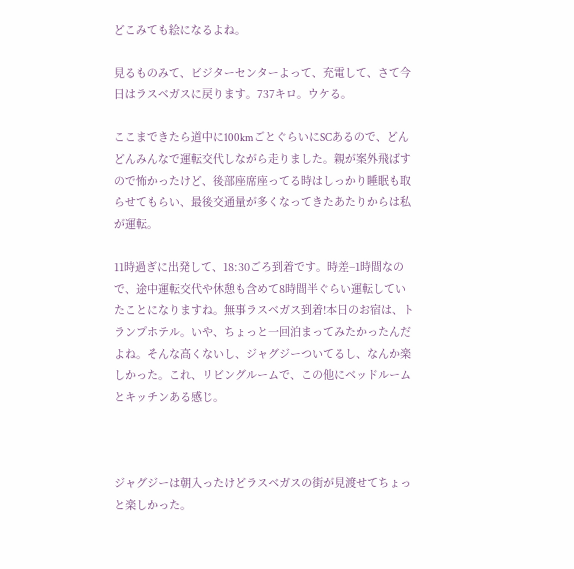どこみても絵になるよね。

見るものみて、ビジターセンターよって、充電して、さて今日はラスベガスに戻ります。737キロ。ウケる。

ここまできたら道中に100kmごとぐらいにSCあるので、どんどんみんなで運転交代しながら走りました。親が案外飛ばすので怖かったけど、後部座席座ってる時はしっかり睡眠も取らせてもらい、最後交通量が多くなってきたあたりからは私が運転。

11時過ぎに出発して、18:30ごろ到着です。時差−1時間なので、途中運転交代や休憩も含めて8時間半ぐらい運転していたことになりますね。無事ラスベガス到着!本日のお宿は、トランプホテル。いや、ちょっと一回泊まってみたかったんだよね。そんな高くないし、ジャグジーついてるし、なんか楽しかった。これ、リビングルームで、この他にベッドルームとキッチンある感じ。



ジャグジーは朝入ったけどラスベガスの街が見渡せてちょっと楽しかった。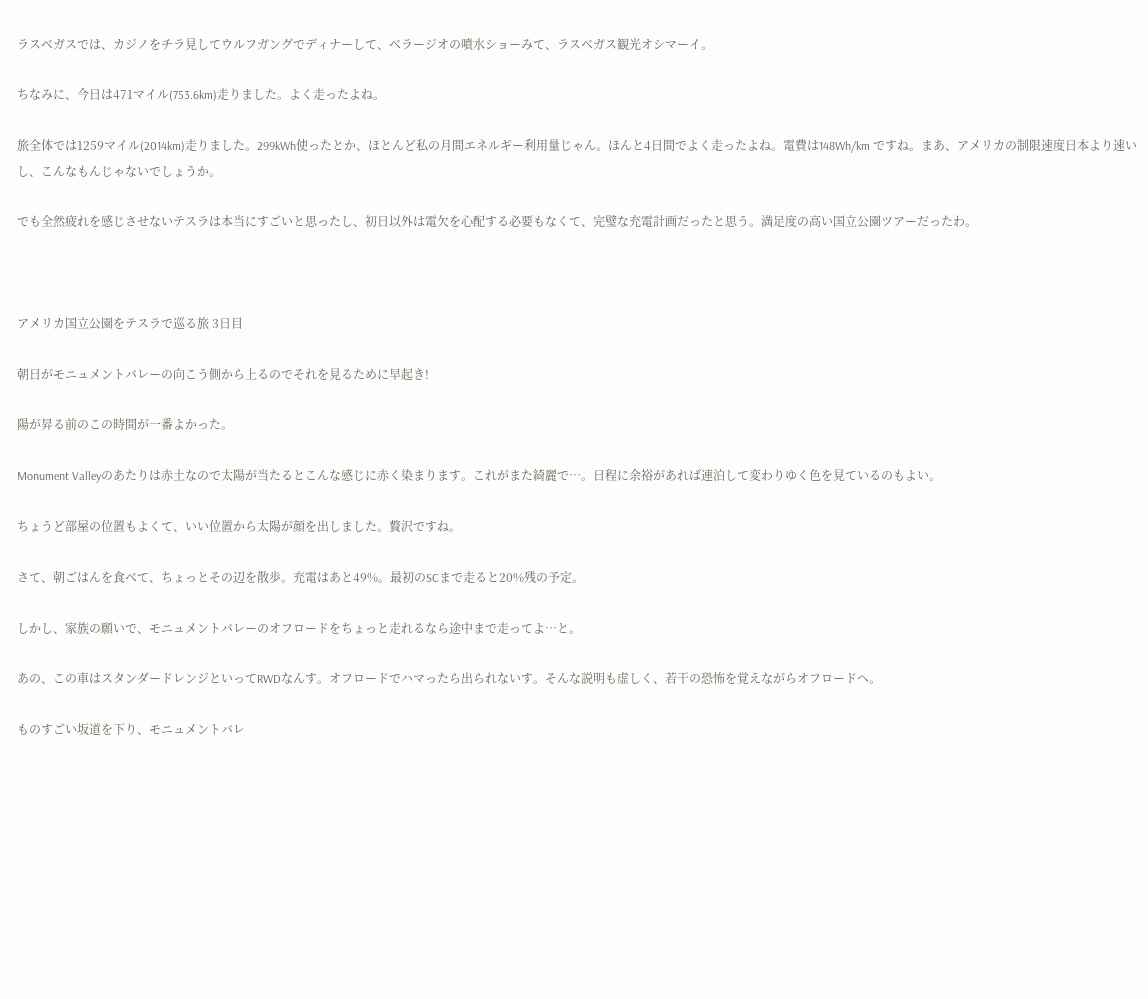ラスベガスでは、カジノをチラ見してウルフガングでディナーして、ベラージオの噴水ショーみて、ラスベガス観光オシマーイ。

ちなみに、今日は471マイル(753.6km)走りました。よく走ったよね。

旅全体では1259マイル(2014km)走りました。299kWh使ったとか、ほとんど私の月間エネルギー利用量じゃん。ほんと4日間でよく走ったよね。電費は148Wh/km ですね。まあ、アメリカの制限速度日本より速いし、こんなもんじゃないでしょうか。

でも全然疲れを感じさせないテスラは本当にすごいと思ったし、初日以外は電欠を心配する必要もなくて、完璧な充電計画だったと思う。満足度の高い国立公園ツアーだったわ。



アメリカ国立公園をテスラで巡る旅 3日目

朝日がモニュメントバレーの向こう側から上るのでそれを見るために早起き!

陽が昇る前のこの時間が一番よかった。

Monument Valleyのあたりは赤土なので太陽が当たるとこんな感じに赤く染まります。これがまた綺麗で…。日程に余裕があれば連泊して変わりゆく色を見ているのもよい。

ちょうど部屋の位置もよくて、いい位置から太陽が顔を出しました。贅沢ですね。

さて、朝ごはんを食べて、ちょっとその辺を散歩。充電はあと49%。最初のSCまで走ると20%残の予定。

しかし、家族の願いで、モニュメントバレーのオフロードをちょっと走れるなら途中まで走ってよ…と。

あの、この車はスタンダードレンジといってRWDなんす。オフロードでハマったら出られないす。そんな説明も虚しく、若干の恐怖を覚えながらオフロードへ。

ものすごい坂道を下り、モニュメントバレ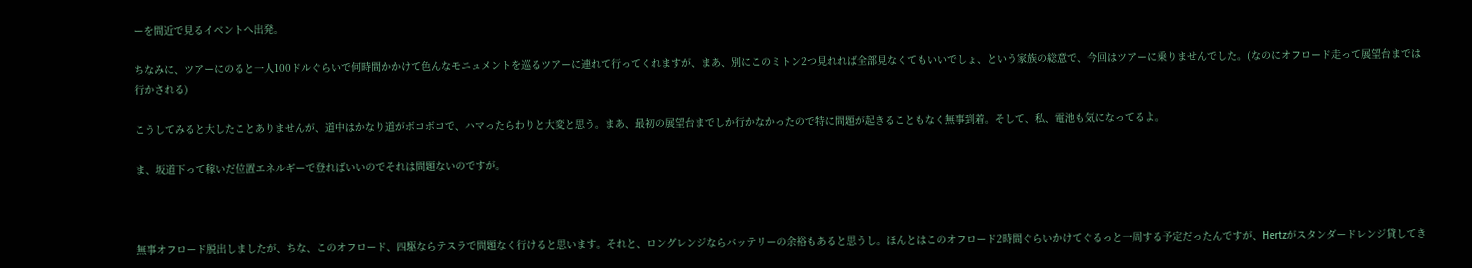ーを間近で見るイベントへ出発。

ちなみに、ツアーにのると一人100ドルぐらいで何時間かかけて色んなモニュメントを巡るツアーに連れて行ってくれますが、まあ、別にこのミトン2つ見れれば全部見なくてもいいでしょ、という家族の総意で、今回はツアーに乗りませんでした。(なのにオフロード走って展望台までは行かされる)

こうしてみると大したことありませんが、道中はかなり道がボコボコで、ハマったらわりと大変と思う。まあ、最初の展望台までしか行かなかったので特に問題が起きることもなく無事到着。そして、私、電池も気になってるよ。

ま、坂道下って稼いだ位置エネルギーで登ればいいのでそれは問題ないのですが。



無事オフロード脱出しましたが、ちな、このオフロード、四駆ならテスラで問題なく行けると思います。それと、ロングレンジならバッテリーの余裕もあると思うし。ほんとはこのオフロード2時間ぐらいかけてぐるっと一周する予定だったんですが、Hertzがスタンダードレンジ貸してき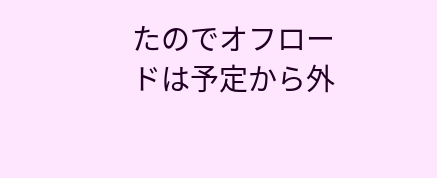たのでオフロードは予定から外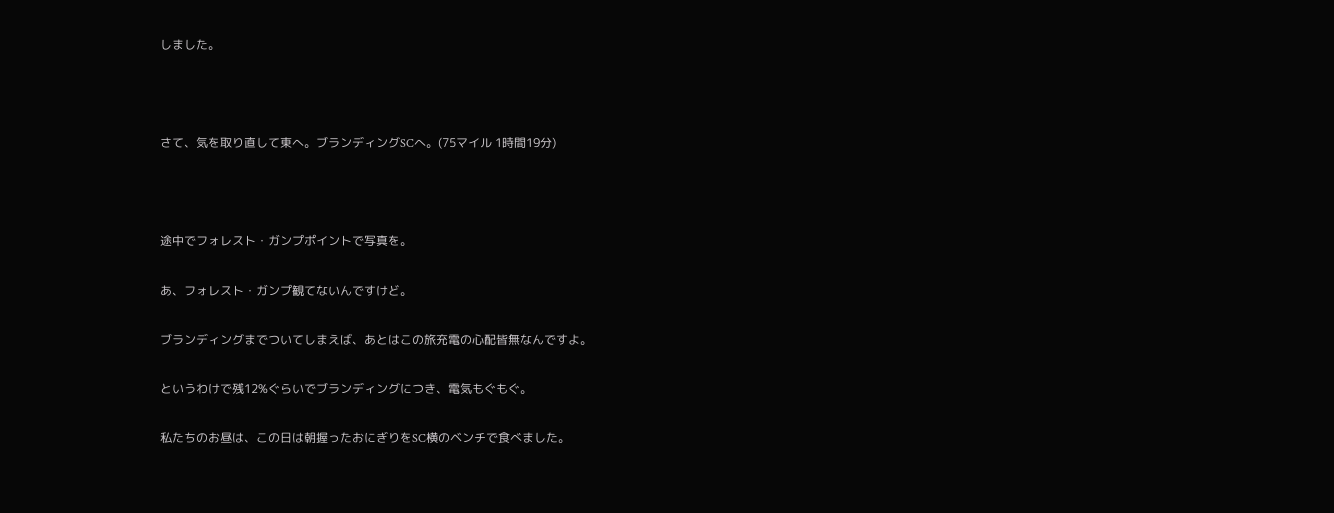しました。



さて、気を取り直して東へ。ブランディングSCへ。(75マイル 1時間19分)



途中でフォレスト・ガンプポイントで写真を。

あ、フォレスト・ガンプ観てないんですけど。

ブランディングまでついてしまえば、あとはこの旅充電の心配皆無なんですよ。

というわけで残12%ぐらいでブランディングにつき、電気もぐもぐ。

私たちのお昼は、この日は朝握ったおにぎりをSC横のベンチで食べました。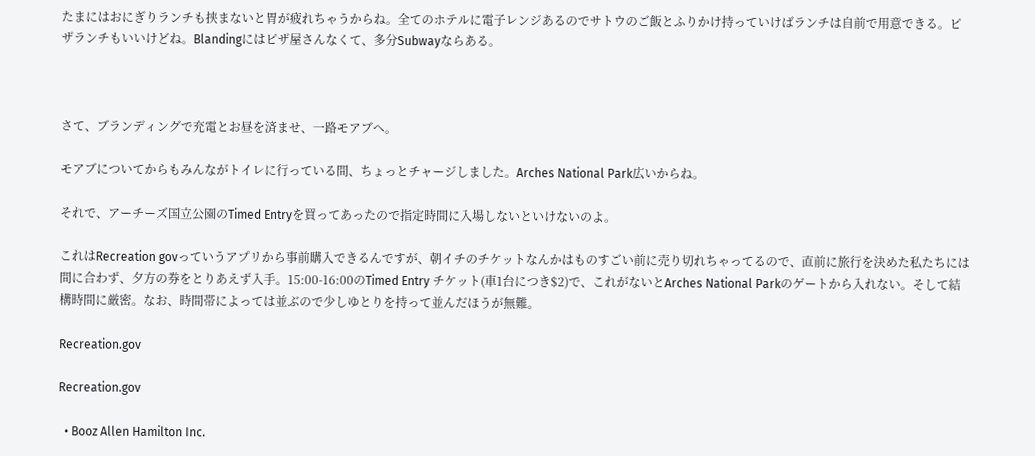たまにはおにぎりランチも挟まないと胃が疲れちゃうからね。全てのホテルに電子レンジあるのでサトウのご飯とふりかけ持っていけばランチは自前で用意できる。ピザランチもいいけどね。Blandingにはピザ屋さんなくて、多分Subwayならある。



さて、ブランディングで充電とお昼を済ませ、一路モアブへ。

モアブについてからもみんながトイレに行っている間、ちょっとチャージしました。Arches National Park広いからね。

それで、アーチーズ国立公園のTimed Entryを買ってあったので指定時間に入場しないといけないのよ。

これはRecreation govっていうアプリから事前購入できるんですが、朝イチのチケットなんかはものすごい前に売り切れちゃってるので、直前に旅行を決めた私たちには間に合わず、夕方の券をとりあえず入手。15:00-16:00のTimed Entry チケット(車1台につき$2)で、これがないとArches National Parkのゲートから入れない。そして結構時間に厳密。なお、時間帯によっては並ぶので少しゆとりを持って並んだほうが無難。

Recreation.gov

Recreation.gov

  • Booz Allen Hamilton Inc.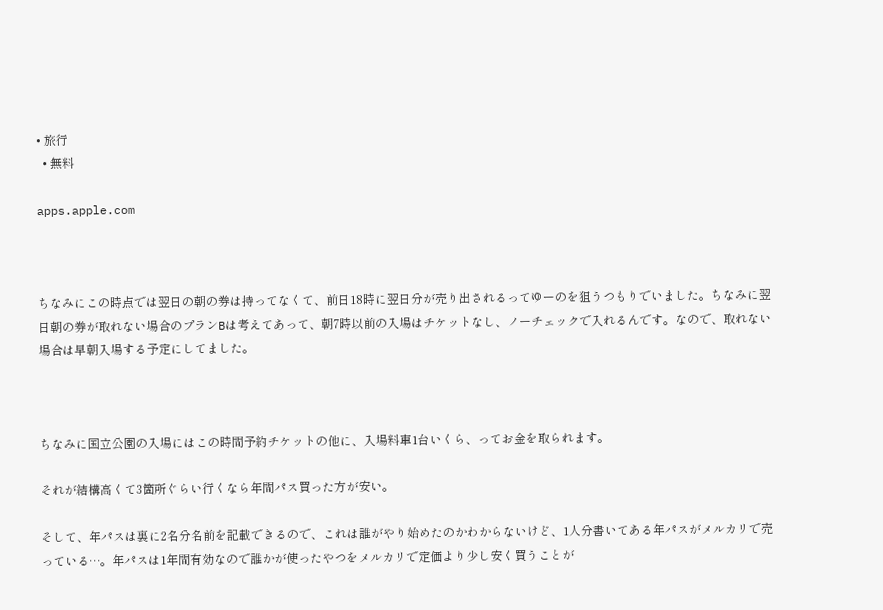• 旅行
  • 無料

apps.apple.com



ちなみにこの時点では翌日の朝の券は持ってなくて、前日18時に翌日分が売り出されるってゆーのを狙うつもりでいました。ちなみに翌日朝の券が取れない場合のプランBは考えてあって、朝7時以前の入場はチケットなし、ノーチェックで入れるんです。なので、取れない場合は早朝入場する予定にしてました。



ちなみに国立公園の入場にはこの時間予約チケットの他に、入場料車1台いくら、ってお金を取られます。

それが結構高くて3箇所ぐらい行くなら年間パス買った方が安い。

そして、年パスは裏に2名分名前を記載できるので、これは誰がやり始めたのかわからないけど、1人分書いてある年パスがメルカリで売っている…。年パスは1年間有効なので誰かが使ったやつをメルカリで定価より少し安く買うことが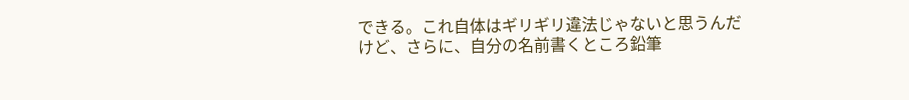できる。これ自体はギリギリ違法じゃないと思うんだけど、さらに、自分の名前書くところ鉛筆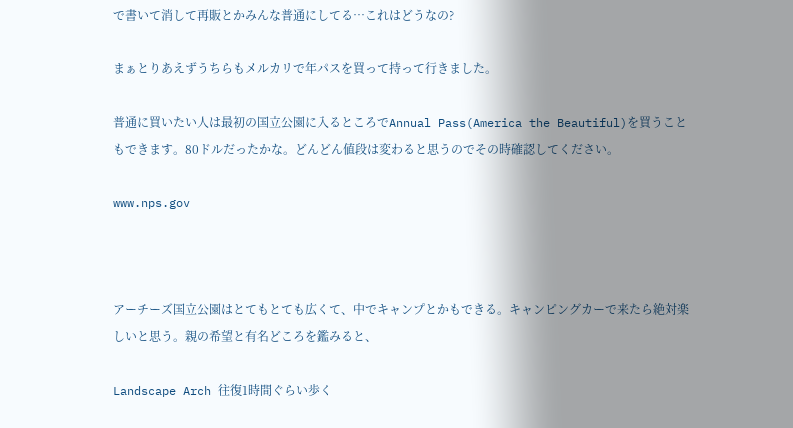で書いて消して再販とかみんな普通にしてる…これはどうなの?

まぁとりあえずうちらもメルカリで年パスを買って持って行きました。

普通に買いたい人は最初の国立公園に入るところでAnnual Pass(America the Beautiful)を買うこともできます。80ドルだったかな。どんどん値段は変わると思うのでその時確認してください。

www.nps.gov



アーチーズ国立公園はとてもとても広くて、中でキャンプとかもできる。キャンピングカーで来たら絶対楽しいと思う。親の希望と有名どころを鑑みると、

Landscape Arch 往復1時間ぐらい歩く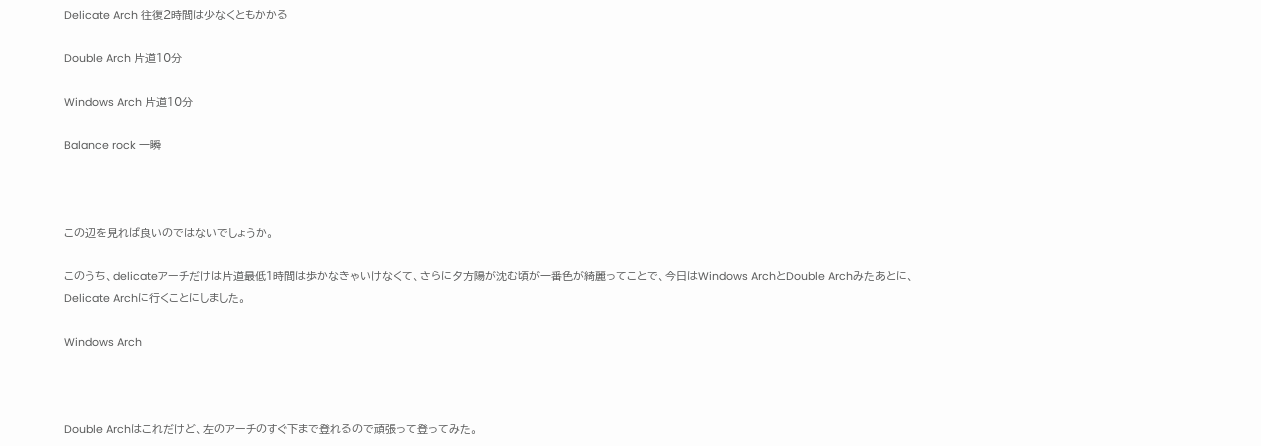Delicate Arch 往復2時間は少なくともかかる

Double Arch 片道10分

Windows Arch 片道10分

Balance rock 一瞬



この辺を見れば良いのではないでしょうか。

このうち、delicateアーチだけは片道最低1時間は歩かなきゃいけなくて、さらに夕方陽が沈む頃が一番色が綺麗ってことで、今日はWindows ArchとDouble Archみたあとに、 Delicate Archに行くことにしました。

Windows Arch



Double Archはこれだけど、左のアーチのすぐ下まで登れるので頑張って登ってみた。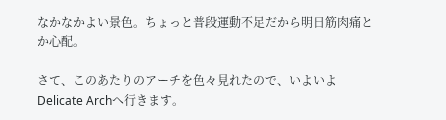なかなかよい景色。ちょっと普段運動不足だから明日筋肉痛とか心配。

さて、このあたりのアーチを色々見れたので、いよいよDelicate Archへ行きます。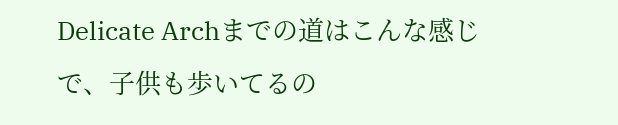Delicate Archまでの道はこんな感じで、子供も歩いてるの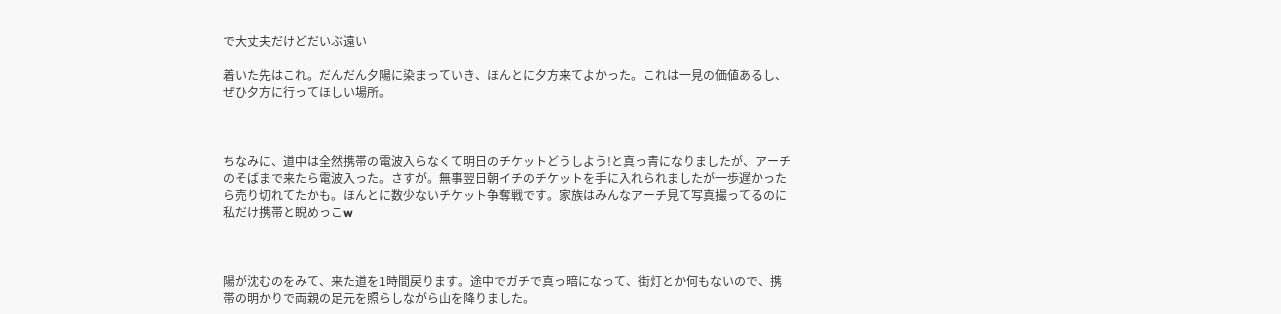で大丈夫だけどだいぶ遠い

着いた先はこれ。だんだん夕陽に染まっていき、ほんとに夕方来てよかった。これは一見の価値あるし、ぜひ夕方に行ってほしい場所。



ちなみに、道中は全然携帯の電波入らなくて明日のチケットどうしよう!と真っ青になりましたが、アーチのそばまで来たら電波入った。さすが。無事翌日朝イチのチケットを手に入れられましたが一歩遅かったら売り切れてたかも。ほんとに数少ないチケット争奪戦です。家族はみんなアーチ見て写真撮ってるのに私だけ携帯と睨めっこw



陽が沈むのをみて、来た道を1時間戻ります。途中でガチで真っ暗になって、街灯とか何もないので、携帯の明かりで両親の足元を照らしながら山を降りました。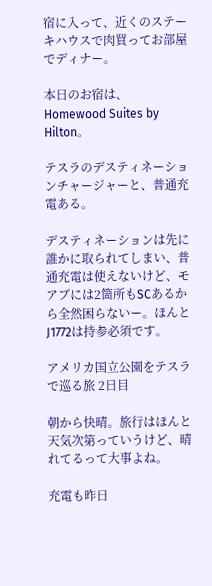宿に入って、近くのステーキハウスで肉買ってお部屋でディナー。

本日のお宿は、Homewood Suites by Hilton。

テスラのデスティネーションチャージャーと、普通充電ある。

デスティネーションは先に誰かに取られてしまい、普通充電は使えないけど、モアブには2箇所もSCあるから全然困らないー。ほんとJ1772は持参必須です。

アメリカ国立公園をテスラで巡る旅 2日目

朝から快晴。旅行はほんと天気次第っていうけど、晴れてるって大事よね。

充電も昨日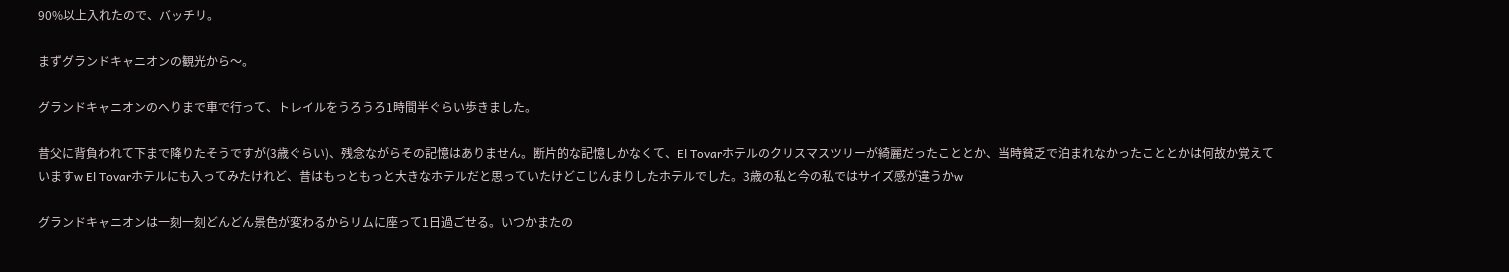90%以上入れたので、バッチリ。

まずグランドキャニオンの観光から〜。

グランドキャニオンのへりまで車で行って、トレイルをうろうろ1時間半ぐらい歩きました。

昔父に背負われて下まで降りたそうですが(3歳ぐらい)、残念ながらその記憶はありません。断片的な記憶しかなくて、El Tovarホテルのクリスマスツリーが綺麗だったこととか、当時貧乏で泊まれなかったこととかは何故か覚えていますw El Tovarホテルにも入ってみたけれど、昔はもっともっと大きなホテルだと思っていたけどこじんまりしたホテルでした。3歳の私と今の私ではサイズ感が違うかw

グランドキャニオンは一刻一刻どんどん景色が変わるからリムに座って1日過ごせる。いつかまたの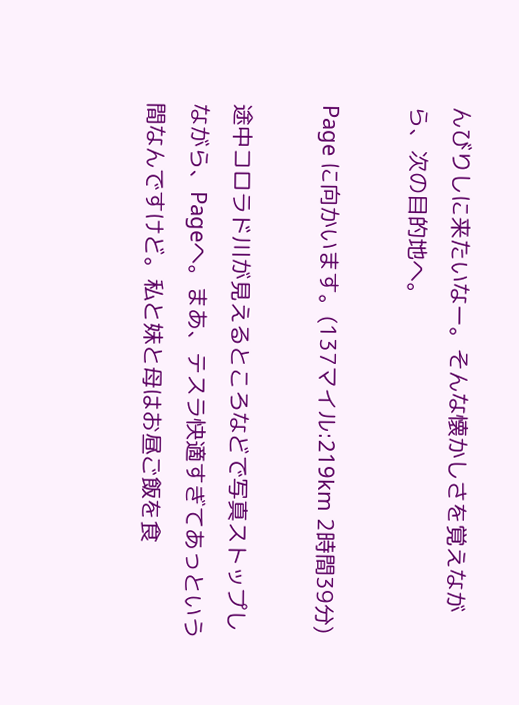んびりしに来たいなー。そんな懐かしさを覚えながら、次の目的地へ。

Page に向かいます。(137マイル:219km 2時間39分)

途中コロラド川が見えるところなどで写真ストップしながら、Pageへ。まあ、テスラ快適すぎてあっという間なんですけど。私と妹と母はお昼ご飯を食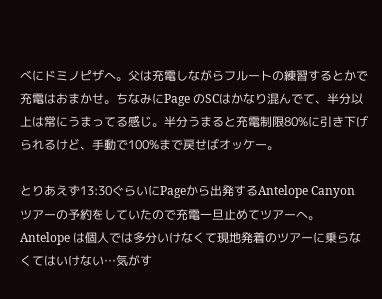べにドミノピザへ。父は充電しながらフルートの練習するとかで充電はおまかせ。ちなみにPage のSCはかなり混んでて、半分以上は常にうまってる感じ。半分うまると充電制限80%に引き下げられるけど、手動で100%まで戻せばオッケー。

とりあえず13:30ぐらいにPageから出発するAntelope Canyon ツアーの予約をしていたので充電一旦止めてツアーへ。Antelope は個人では多分いけなくて現地発着のツアーに乗らなくてはいけない…気がす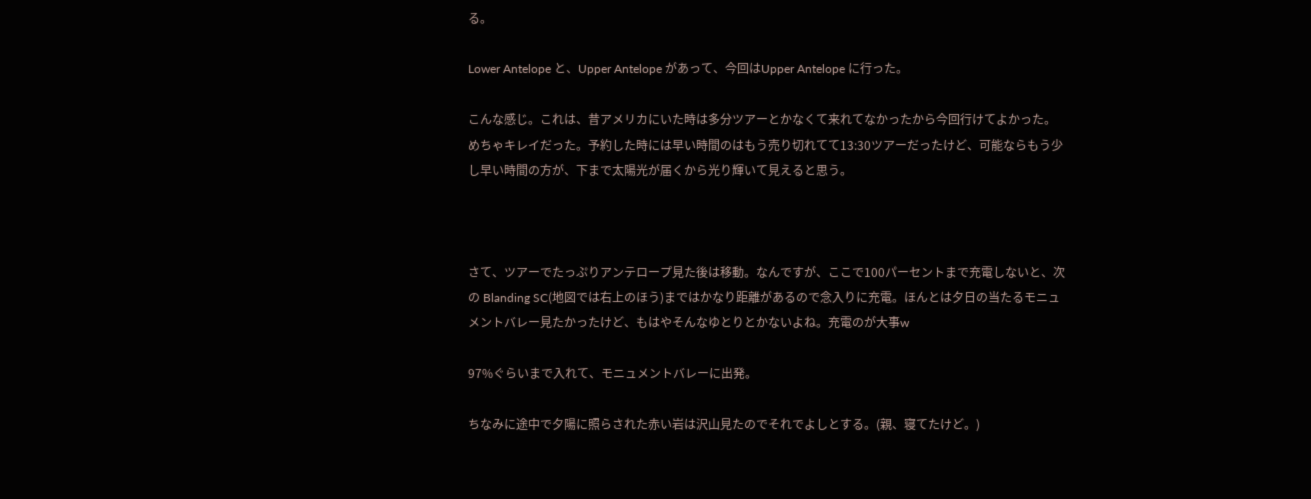る。

Lower Antelope と、Upper Antelope があって、今回はUpper Antelope に行った。

こんな感じ。これは、昔アメリカにいた時は多分ツアーとかなくて来れてなかったから今回行けてよかった。めちゃキレイだった。予約した時には早い時間のはもう売り切れてて13:30ツアーだったけど、可能ならもう少し早い時間の方が、下まで太陽光が届くから光り輝いて見えると思う。



さて、ツアーでたっぷりアンテロープ見た後は移動。なんですが、ここで100パーセントまで充電しないと、次の Blanding SC(地図では右上のほう)まではかなり距離があるので念入りに充電。ほんとは夕日の当たるモニュメントバレー見たかったけど、もはやそんなゆとりとかないよね。充電のが大事w

97%ぐらいまで入れて、モニュメントバレーに出発。

ちなみに途中で夕陽に照らされた赤い岩は沢山見たのでそれでよしとする。(親、寝てたけど。)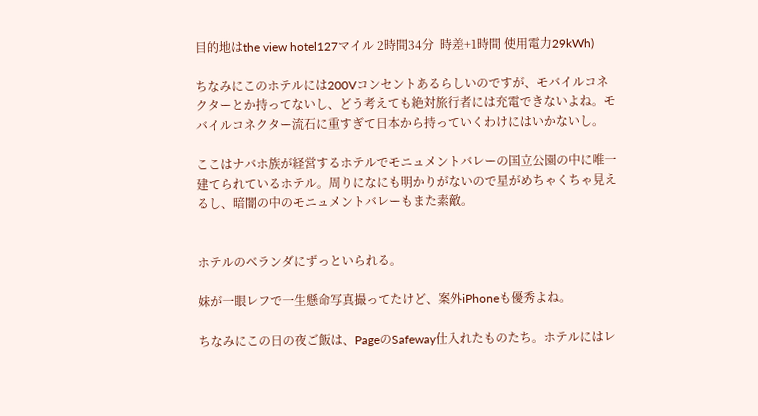目的地はthe view hotel127マイル 2時間34分  時差+1時間 使用電力29kWh)

ちなみにこのホテルには200Vコンセントあるらしいのですが、モバイルコネクターとか持ってないし、どう考えても絶対旅行者には充電できないよね。モバイルコネクター流石に重すぎて日本から持っていくわけにはいかないし。

ここはナバホ族が経営するホテルでモニュメントバレーの国立公園の中に唯一建てられているホテル。周りになにも明かりがないので星がめちゃくちゃ見えるし、暗闇の中のモニュメントバレーもまた素敵。


ホテルのベランダにずっといられる。

妹が一眼レフで一生懸命写真撮ってたけど、案外iPhoneも優秀よね。

ちなみにこの日の夜ご飯は、PageのSafeway仕入れたものたち。ホテルにはレ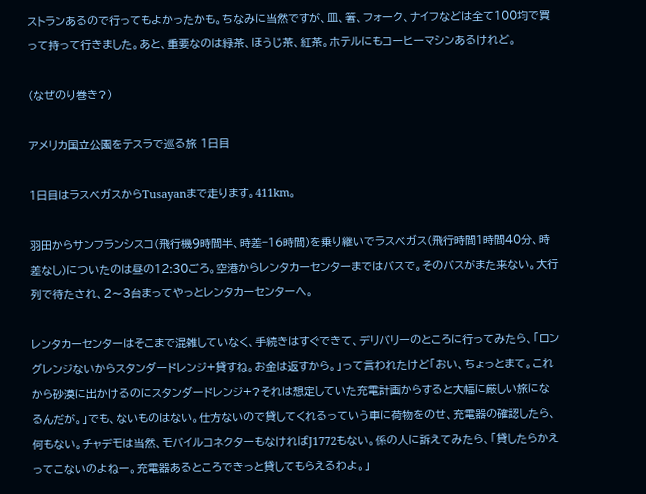ストランあるので行ってもよかったかも。ちなみに当然ですが、皿、箸、フォーク、ナイフなどは全て100均で買って持って行きました。あと、重要なのは緑茶、ほうじ茶、紅茶。ホテルにもコーヒーマシンあるけれど。

(なぜのり巻き?)

アメリカ国立公園をテスラで巡る旅 1日目

1日目はラスベガスからTusayanまで走ります。411km。

羽田からサンフランシスコ(飛行機9時間半、時差−16時間)を乗り継いでラスベガス(飛行時間1時間40分、時差なし)についたのは昼の12:30ごろ。空港からレンタカーセンターまではバスで。そのバスがまた来ない。大行列で待たされ、2〜3台まってやっとレンタカーセンターへ。

レンタカーセンターはそこまで混雑していなく、手続きはすぐできて、デリバリーのところに行ってみたら、「ロングレンジないからスタンダードレンジ+貸すね。お金は返すから。」って言われたけど「おい、ちょっとまて。これから砂漠に出かけるのにスタンダードレンジ+?それは想定していた充電計画からすると大幅に厳しい旅になるんだが。」でも、ないものはない。仕方ないので貸してくれるっていう車に荷物をのせ、充電器の確認したら、何もない。チャデモは当然、モバイルコネクターもなければJ1772もない。係の人に訴えてみたら、「貸したらかえってこないのよねー。充電器あるところできっと貸してもらえるわよ。」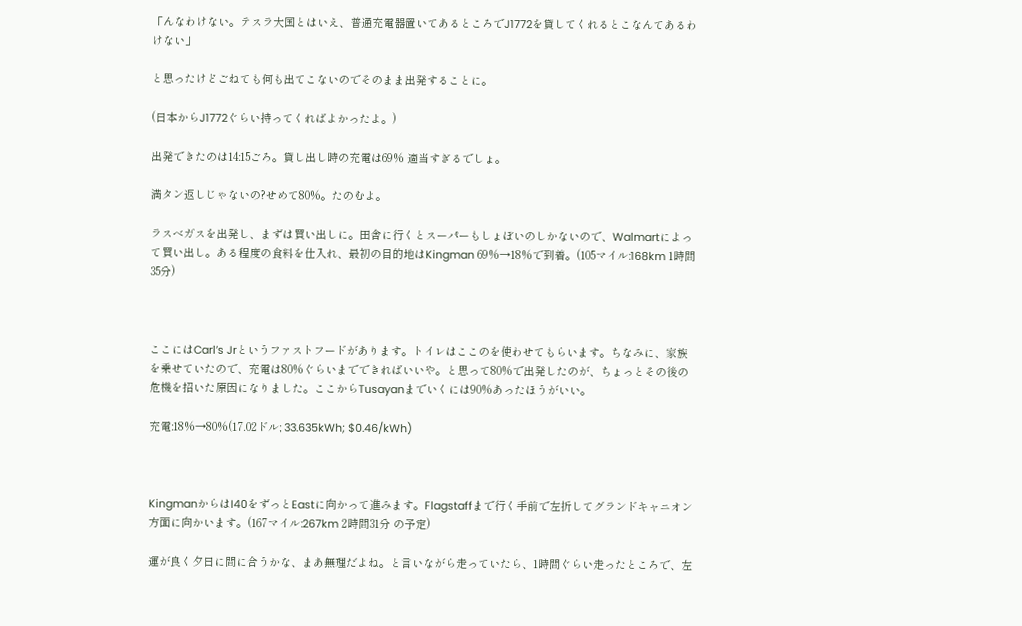「んなわけない。テスラ大国とはいえ、普通充電器置いてあるところでJ1772を貸してくれるとこなんてあるわけない」

と思ったけどごねても何も出てこないのでそのまま出発することに。

(日本からJ1772ぐらい持ってくればよかったよ。)

出発できたのは14:15ごろ。貸し出し時の充電は69% 適当すぎるでしょ。

満タン返しじゃないの?せめて80%。たのむよ。

ラスベガスを出発し、まずは買い出しに。田舎に行くとスーパーもしょぼいのしかないので、Walmartによって買い出し。ある程度の食料を仕入れ、最初の目的地はKingman 69%→18%で到着。(105マイル:168km 1時間35分)



ここにはCarl’s Jrというファストフードがあります。トイレはここのを使わせてもらいます。ちなみに、家族を乗せていたので、充電は80%ぐらいまでできればいいや。と思って80%で出発したのが、ちょっとその後の危機を招いた原因になりました。ここからTusayanまでいくには90%あったほうがいい。

充電:18%→80%(17.02ドル; 33.635kWh; $0.46/kWh)



KingmanからはI40をずっとEastに向かって進みます。Flagstaffまで行く手前で左折してグランドキャニオン方面に向かいます。(167マイル:267km 2時間31分 の予定)

運が良く夕日に間に合うかな、まあ無理だよね。と言いながら走っていたら、1時間ぐらい走ったところで、左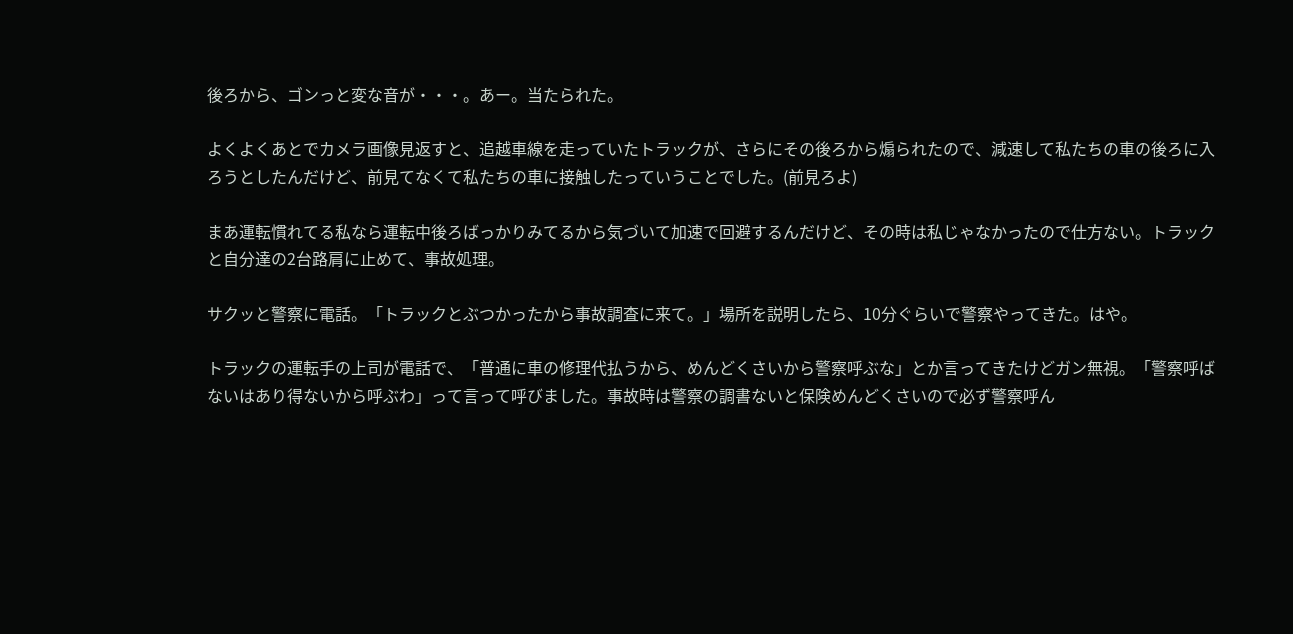後ろから、ゴンっと変な音が・・・。あー。当たられた。

よくよくあとでカメラ画像見返すと、追越車線を走っていたトラックが、さらにその後ろから煽られたので、減速して私たちの車の後ろに入ろうとしたんだけど、前見てなくて私たちの車に接触したっていうことでした。(前見ろよ)

まあ運転慣れてる私なら運転中後ろばっかりみてるから気づいて加速で回避するんだけど、その時は私じゃなかったので仕方ない。トラックと自分達の2台路肩に止めて、事故処理。

サクッと警察に電話。「トラックとぶつかったから事故調査に来て。」場所を説明したら、10分ぐらいで警察やってきた。はや。

トラックの運転手の上司が電話で、「普通に車の修理代払うから、めんどくさいから警察呼ぶな」とか言ってきたけどガン無視。「警察呼ばないはあり得ないから呼ぶわ」って言って呼びました。事故時は警察の調書ないと保険めんどくさいので必ず警察呼ん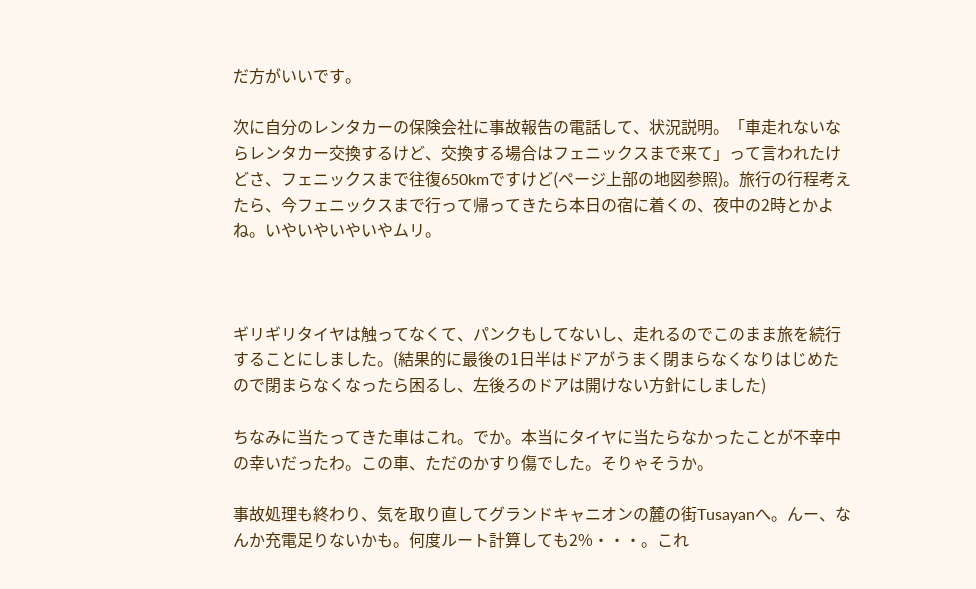だ方がいいです。

次に自分のレンタカーの保険会社に事故報告の電話して、状況説明。「車走れないならレンタカー交換するけど、交換する場合はフェニックスまで来て」って言われたけどさ、フェニックスまで往復650kmですけど(ページ上部の地図参照)。旅行の行程考えたら、今フェニックスまで行って帰ってきたら本日の宿に着くの、夜中の2時とかよね。いやいやいやいやムリ。



ギリギリタイヤは触ってなくて、パンクもしてないし、走れるのでこのまま旅を続行することにしました。(結果的に最後の1日半はドアがうまく閉まらなくなりはじめたので閉まらなくなったら困るし、左後ろのドアは開けない方針にしました)

ちなみに当たってきた車はこれ。でか。本当にタイヤに当たらなかったことが不幸中の幸いだったわ。この車、ただのかすり傷でした。そりゃそうか。

事故処理も終わり、気を取り直してグランドキャニオンの麓の街Tusayanへ。んー、なんか充電足りないかも。何度ルート計算しても2%・・・。これ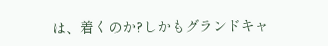は、着くのか?しかもグランドキャ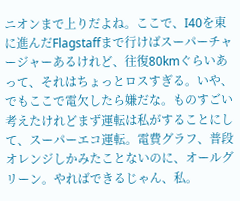ニオンまで上りだよね。ここで、I40を東に進んだFlagstaffまで行けばスーパーチャージャーあるけれど、往復80kmぐらいあって、それはちょっとロスすぎる。いや、でもここで電欠したら嫌だな。ものすごい考えたけれどまず運転は私がすることにして、スーパーエコ運転。電費グラフ、普段オレンジしかみたことないのに、オールグリーン。やればできるじゃん、私。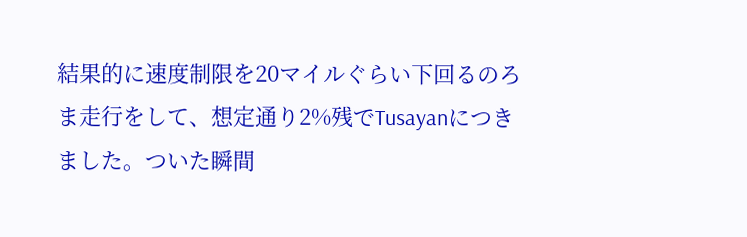結果的に速度制限を20マイルぐらい下回るのろま走行をして、想定通り2%残でTusayanにつきました。ついた瞬間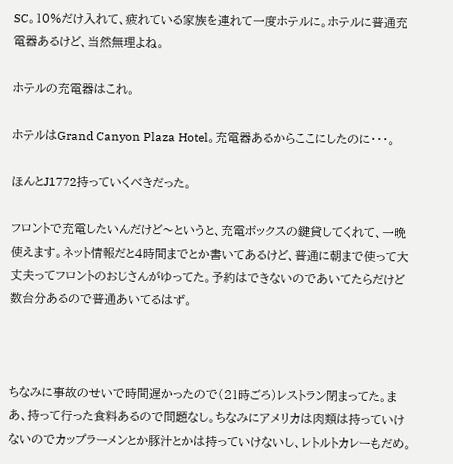SC。10%だけ入れて、疲れている家族を連れて一度ホテルに。ホテルに普通充電器あるけど、当然無理よね。

ホテルの充電器はこれ。

ホテルはGrand Canyon Plaza Hotel。充電器あるからここにしたのに・・・。

ほんとJ1772持っていくべきだった。

フロントで充電したいんだけど〜というと、充電ボックスの鍵貸してくれて、一晩使えます。ネット情報だと4時間までとか書いてあるけど、普通に朝まで使って大丈夫ってフロントのおじさんがゆってた。予約はできないのであいてたらだけど数台分あるので普通あいてるはず。



ちなみに事故のせいで時間遅かったので(21時ごろ)レストラン閉まってた。まあ、持って行った食料あるので問題なし。ちなみにアメリカは肉類は持っていけないのでカップラーメンとか豚汁とかは持っていけないし、レトルトカレーもだめ。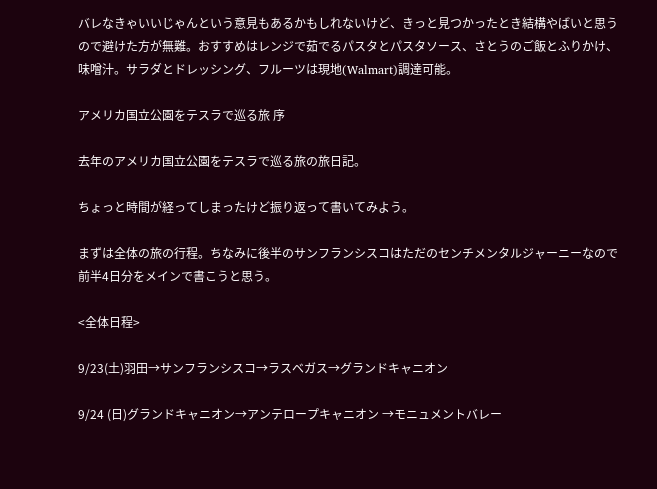バレなきゃいいじゃんという意見もあるかもしれないけど、きっと見つかったとき結構やばいと思うので避けた方が無難。おすすめはレンジで茹でるパスタとパスタソース、さとうのご飯とふりかけ、味噌汁。サラダとドレッシング、フルーツは現地(Walmart)調達可能。

アメリカ国立公園をテスラで巡る旅 序

去年のアメリカ国立公園をテスラで巡る旅の旅日記。

ちょっと時間が経ってしまったけど振り返って書いてみよう。

まずは全体の旅の行程。ちなみに後半のサンフランシスコはただのセンチメンタルジャーニーなので前半4日分をメインで書こうと思う。

<全体日程>

9/23(土)羽田→サンフランシスコ→ラスベガス→グランドキャニオン

9/24 (日)グランドキャニオン→アンテロープキャニオン →モニュメントバレー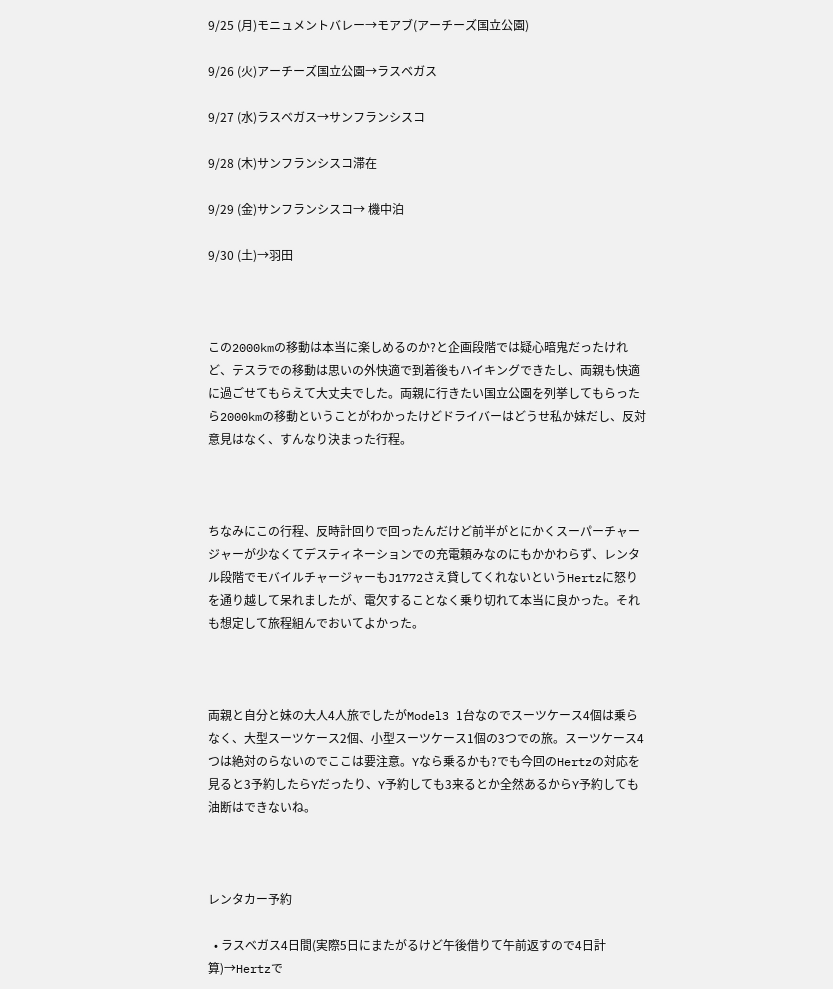9/25 (月)モニュメントバレー→モアブ(アーチーズ国立公園)

9/26 (火)アーチーズ国立公園→ラスベガス

9/27 (水)ラスベガス→サンフランシスコ

9/28 (木)サンフランシスコ滞在

9/29 (金)サンフランシスコ→ 機中泊

9/30 (土)→羽田



この2000kmの移動は本当に楽しめるのか?と企画段階では疑心暗鬼だったけれど、テスラでの移動は思いの外快適で到着後もハイキングできたし、両親も快適に過ごせてもらえて大丈夫でした。両親に行きたい国立公園を列挙してもらったら2000kmの移動ということがわかったけどドライバーはどうせ私か妹だし、反対意見はなく、すんなり決まった行程。



ちなみにこの行程、反時計回りで回ったんだけど前半がとにかくスーパーチャージャーが少なくてデスティネーションでの充電頼みなのにもかかわらず、レンタル段階でモバイルチャージャーもJ1772さえ貸してくれないというHertzに怒りを通り越して呆れましたが、電欠することなく乗り切れて本当に良かった。それも想定して旅程組んでおいてよかった。



両親と自分と妹の大人4人旅でしたがModel3 1台なのでスーツケース4個は乗らなく、大型スーツケース2個、小型スーツケース1個の3つでの旅。スーツケース4つは絶対のらないのでここは要注意。Yなら乗るかも?でも今回のHertzの対応を見ると3予約したらYだったり、Y予約しても3来るとか全然あるからY予約しても油断はできないね。



レンタカー予約

  • ラスベガス4日間(実際5日にまたがるけど午後借りて午前返すので4日計算)→Hertzで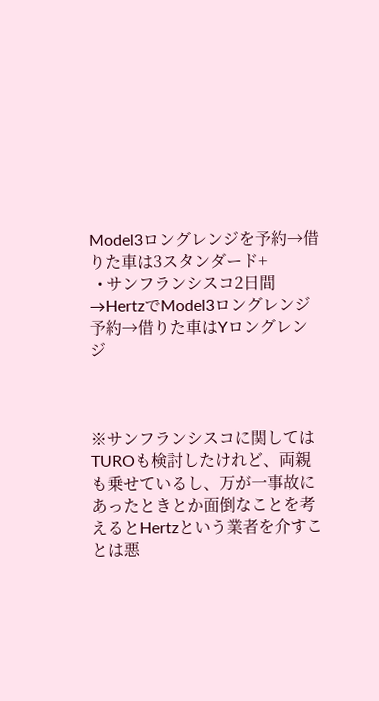Model3ロングレンジを予約→借りた車は3スタンダード+
  • サンフランシスコ2日間→HertzでModel3ロングレンジ 予約→借りた車はYロングレンジ



※サンフランシスコに関してはTUROも検討したけれど、両親も乗せているし、万が一事故にあったときとか面倒なことを考えるとHertzという業者を介すことは悪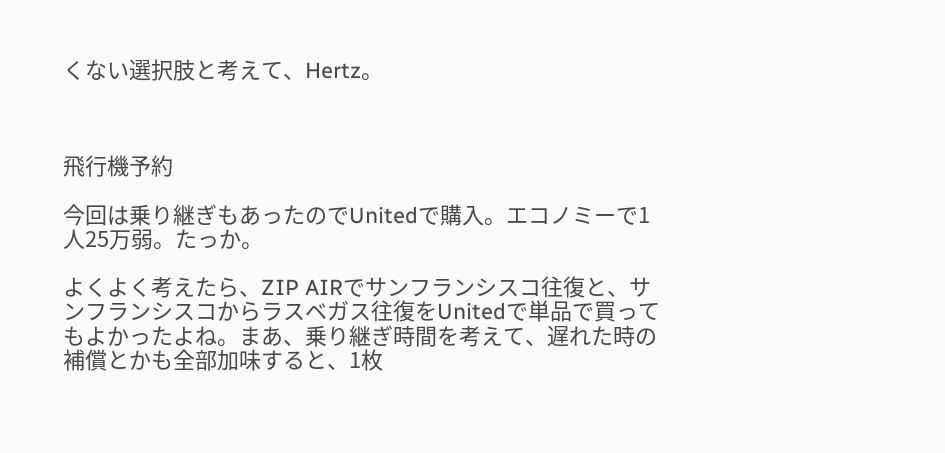くない選択肢と考えて、Hertz。



飛行機予約

今回は乗り継ぎもあったのでUnitedで購入。エコノミーで1人25万弱。たっか。

よくよく考えたら、ZIP AIRでサンフランシスコ往復と、サンフランシスコからラスベガス往復をUnitedで単品で買ってもよかったよね。まあ、乗り継ぎ時間を考えて、遅れた時の補償とかも全部加味すると、1枚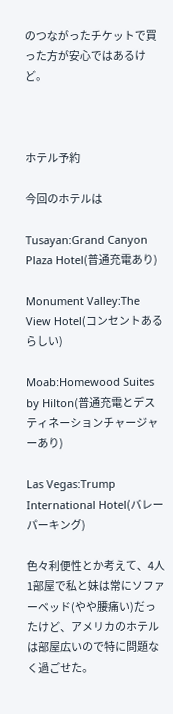のつながったチケットで買った方が安心ではあるけど。



ホテル予約

今回のホテルは

Tusayan:Grand Canyon Plaza Hotel(普通充電あり)

Monument Valley:The View Hotel(コンセントあるらしい)

Moab:Homewood Suites by Hilton(普通充電とデスティネーションチャージャーあり)

Las Vegas:Trump International Hotel(バレーパーキング)

色々利便性とか考えて、4人1部屋で私と妹は常にソファーベッド(やや腰痛い)だったけど、アメリカのホテルは部屋広いので特に問題なく過ごせた。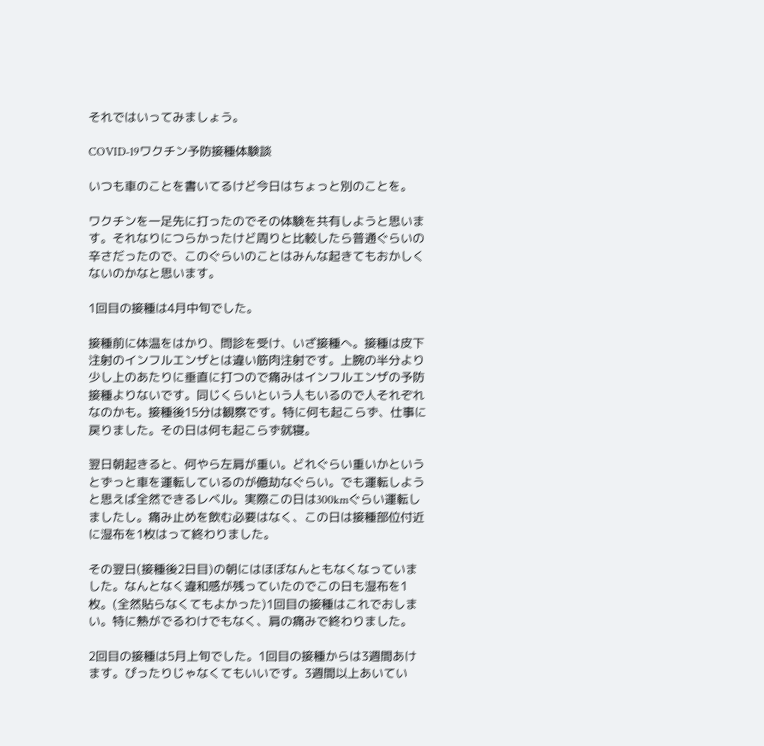それではいってみましょう。

COVID-19ワクチン予防接種体験談

いつも車のことを書いてるけど今日はちょっと別のことを。

ワクチンを一足先に打ったのでその体験を共有しようと思います。それなりにつらかったけど周りと比較したら普通ぐらいの辛さだったので、このぐらいのことはみんな起きてもおかしくないのかなと思います。

1回目の接種は4月中旬でした。

接種前に体温をはかり、問診を受け、いざ接種へ。接種は皮下注射のインフルエンザとは違い筋肉注射です。上腕の半分より少し上のあたりに垂直に打つので痛みはインフルエンザの予防接種よりないです。同じくらいという人もいるので人それぞれなのかも。接種後15分は観察です。特に何も起こらず、仕事に戻りました。その日は何も起こらず就寝。

翌日朝起きると、何やら左肩が重い。どれぐらい重いかというとずっと車を運転しているのが億劫なぐらい。でも運転しようと思えば全然できるレベル。実際この日は300kmぐらい運転しましたし。痛み止めを飲む必要はなく、この日は接種部位付近に湿布を1枚はって終わりました。

その翌日(接種後2日目)の朝にはほぼなんともなくなっていました。なんとなく違和感が残っていたのでこの日も湿布を1枚。(全然貼らなくてもよかった)1回目の接種はこれでおしまい。特に熱がでるわけでもなく、肩の痛みで終わりました。

2回目の接種は5月上旬でした。1回目の接種からは3週間あけます。ぴったりじゃなくてもいいです。3週間以上あいてい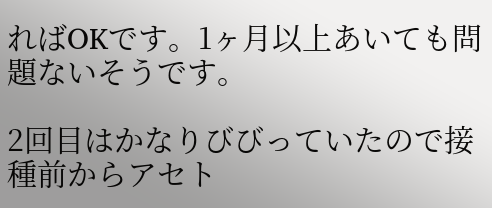ればOKです。1ヶ月以上あいても問題ないそうです。

2回目はかなりびびっていたので接種前からアセト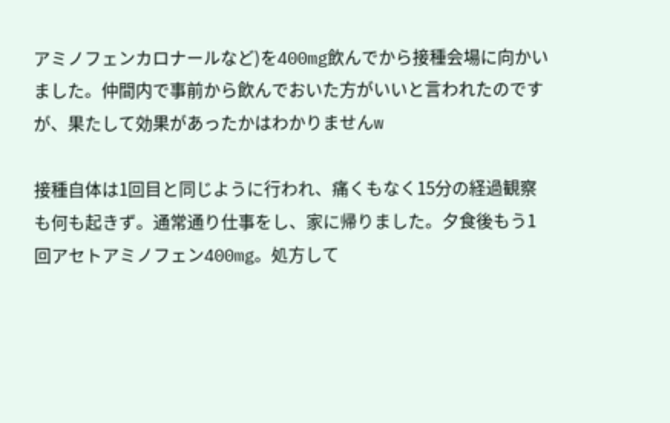アミノフェンカロナールなど)を400mg飲んでから接種会場に向かいました。仲間内で事前から飲んでおいた方がいいと言われたのですが、果たして効果があったかはわかりませんw

接種自体は1回目と同じように行われ、痛くもなく15分の経過観察も何も起きず。通常通り仕事をし、家に帰りました。夕食後もう1回アセトアミノフェン400mg。処方して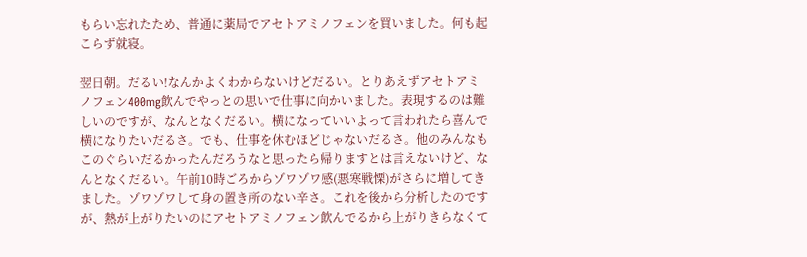もらい忘れたため、普通に薬局でアセトアミノフェンを買いました。何も起こらず就寝。

翌日朝。だるい!なんかよくわからないけどだるい。とりあえずアセトアミノフェン400mg飲んでやっとの思いで仕事に向かいました。表現するのは難しいのですが、なんとなくだるい。横になっていいよって言われたら喜んで横になりたいだるさ。でも、仕事を休むほどじゃないだるさ。他のみんなもこのぐらいだるかったんだろうなと思ったら帰りますとは言えないけど、なんとなくだるい。午前10時ごろからゾワゾワ感(悪寒戦慄)がさらに増してきました。ゾワゾワして身の置き所のない辛さ。これを後から分析したのですが、熱が上がりたいのにアセトアミノフェン飲んでるから上がりきらなくて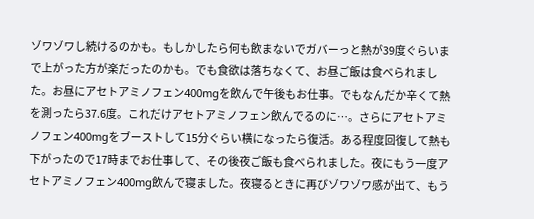ゾワゾワし続けるのかも。もしかしたら何も飲まないでガバーっと熱が39度ぐらいまで上がった方が楽だったのかも。でも食欲は落ちなくて、お昼ご飯は食べられました。お昼にアセトアミノフェン400mgを飲んで午後もお仕事。でもなんだか辛くて熱を測ったら37.6度。これだけアセトアミノフェン飲んでるのに…。さらにアセトアミノフェン400mgをブーストして15分ぐらい横になったら復活。ある程度回復して熱も下がったので17時までお仕事して、その後夜ご飯も食べられました。夜にもう一度アセトアミノフェン400mg飲んで寝ました。夜寝るときに再びゾワゾワ感が出て、もう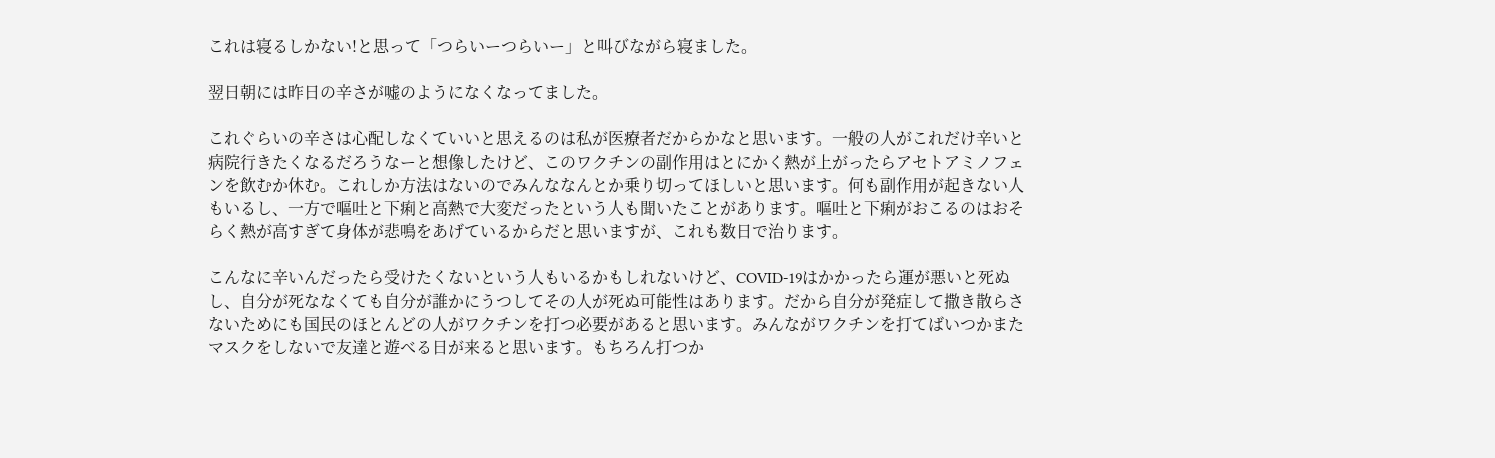これは寝るしかない!と思って「つらいーつらいー」と叫びながら寝ました。

翌日朝には昨日の辛さが嘘のようになくなってました。

これぐらいの辛さは心配しなくていいと思えるのは私が医療者だからかなと思います。一般の人がこれだけ辛いと病院行きたくなるだろうなーと想像したけど、このワクチンの副作用はとにかく熱が上がったらアセトアミノフェンを飲むか休む。これしか方法はないのでみんななんとか乗り切ってほしいと思います。何も副作用が起きない人もいるし、一方で嘔吐と下痢と高熱で大変だったという人も聞いたことがあります。嘔吐と下痢がおこるのはおそらく熱が高すぎて身体が悲鳴をあげているからだと思いますが、これも数日で治ります。

こんなに辛いんだったら受けたくないという人もいるかもしれないけど、COVID-19はかかったら運が悪いと死ぬし、自分が死ななくても自分が誰かにうつしてその人が死ぬ可能性はあります。だから自分が発症して撒き散らさないためにも国民のほとんどの人がワクチンを打つ必要があると思います。みんながワクチンを打てばいつかまたマスクをしないで友達と遊べる日が来ると思います。もちろん打つか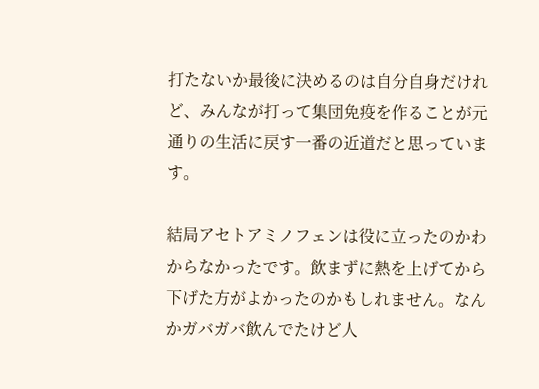打たないか最後に決めるのは自分自身だけれど、みんなが打って集団免疫を作ることが元通りの生活に戻す一番の近道だと思っています。

結局アセトアミノフェンは役に立ったのかわからなかったです。飲まずに熱を上げてから下げた方がよかったのかもしれません。なんかガバガバ飲んでたけど人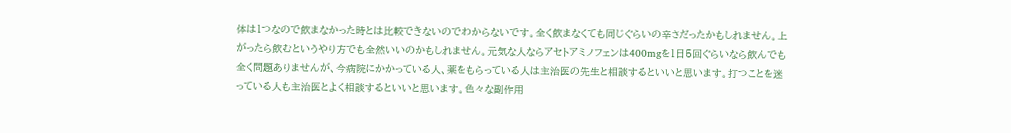体は1つなので飲まなかった時とは比較できないのでわからないです。全く飲まなくても同じぐらいの辛さだったかもしれません。上がったら飲むというやり方でも全然いいのかもしれません。元気な人ならアセトアミノフェンは400mgを1日5回ぐらいなら飲んでも全く問題ありませんが、今病院にかかっている人、薬をもらっている人は主治医の先生と相談するといいと思います。打つことを迷っている人も主治医とよく相談するといいと思います。色々な副作用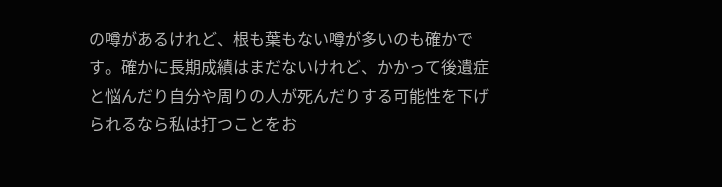の噂があるけれど、根も葉もない噂が多いのも確かです。確かに長期成績はまだないけれど、かかって後遺症と悩んだり自分や周りの人が死んだりする可能性を下げられるなら私は打つことをお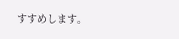すすめします。